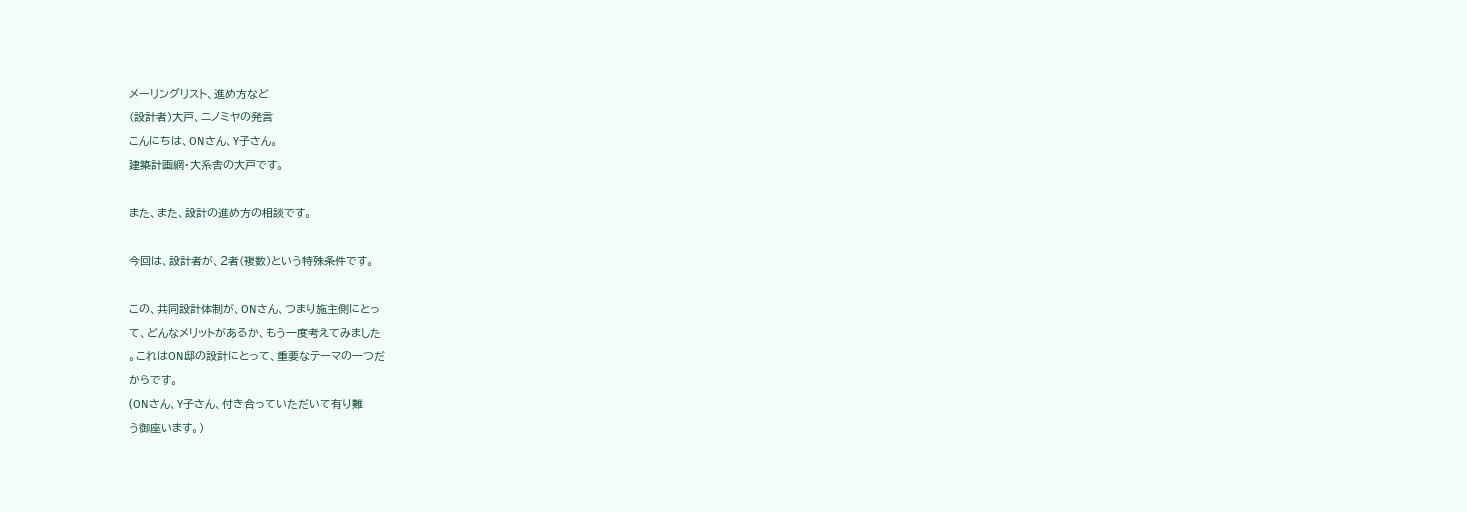メーリングリスト、進め方など
(設計者)大戸、ニノミヤの発言
こんにちは、ONさん、Y子さん。
建築計画網・大系舎の大戸です。

また、また、設計の進め方の相談です。

今回は、設計者が、2者(複数)という特殊条件です。

この、共同設計体制が、ONさん、つまり施主側にとっ
て、どんなメリットがあるか、もう一度考えてみました
。これはON邸の設計にとって、重要なテーマの一つだ
からです。
(ONさん、Y子さん、付き合っていただいて有り難
う御座います。)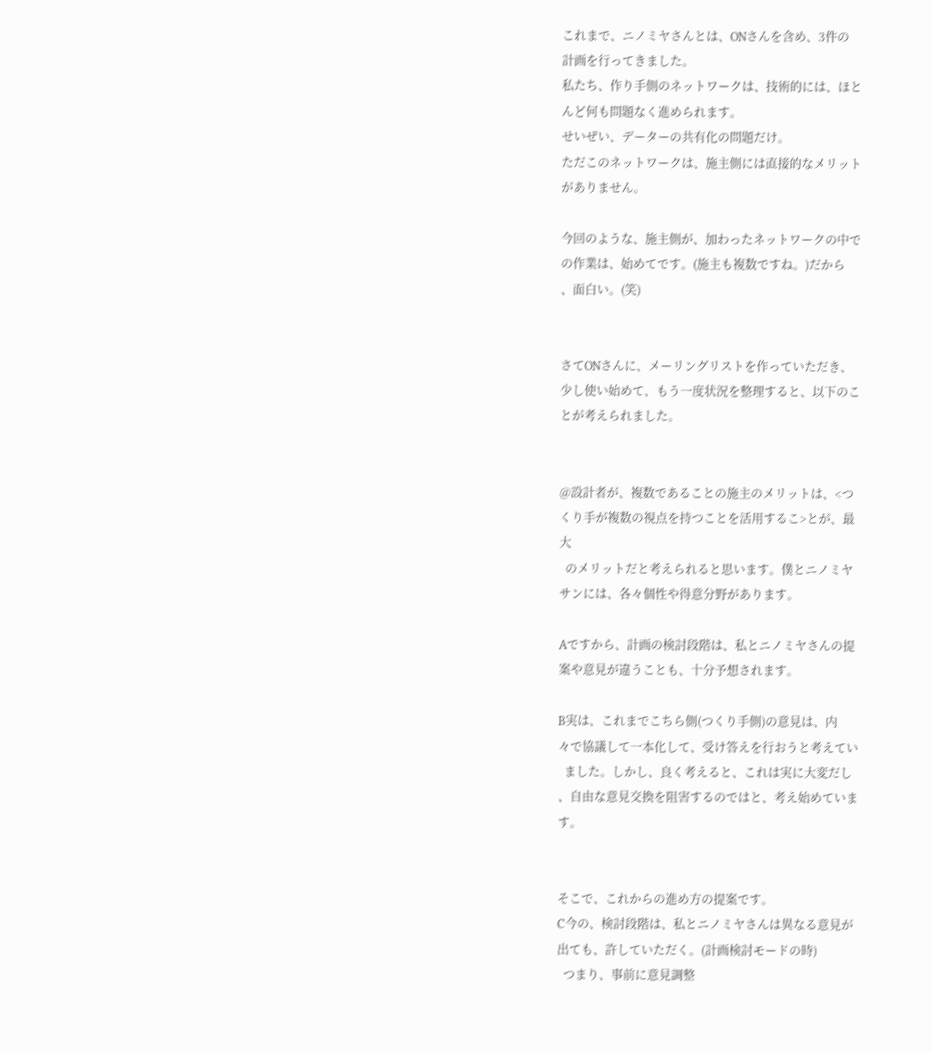これまで、ニノミヤさんとは、ONさんを含め、3件の
計画を行ってきました。
私たち、作り手側のネットワークは、技術的には、ほと
んど何も問題なく進められます。
せいぜい、データーの共有化の問題だけ。
ただこのネットワークは、施主側には直接的なメリット
がありません。

今回のような、施主側が、加わったネットワークの中で
の作業は、始めてです。(施主も複数ですね。)だから
、面白い。(笑)


さてONさんに、メーリングリストを作っていただき、
少し使い始めて、もう一度状況を整理すると、以下のこ
とが考えられました。


@設計者が、複数であることの施主のメリットは、<つ
くり手が複数の視点を持つことを活用するこ>とが、最
大
  のメリットだと考えられると思います。僕とニノミヤ
サンには、各々個性や得意分野があります。

Aですから、計画の検討段階は、私とニノミヤさんの提
案や意見が違うことも、十分予想されます。

B実は、これまでこちら側(つくり手側)の意見は、内
々で協議して一本化して、受け答えを行おうと考えてい
  ました。しかし、良く考えると、これは実に大変だし
、自由な意見交換を阻害するのではと、考え始めていま
す。


そこで、これからの進め方の提案です。
C今の、検討段階は、私とニノミヤさんは異なる意見が
出ても、許していただく。(計画検討モードの時)
  つまり、事前に意見調整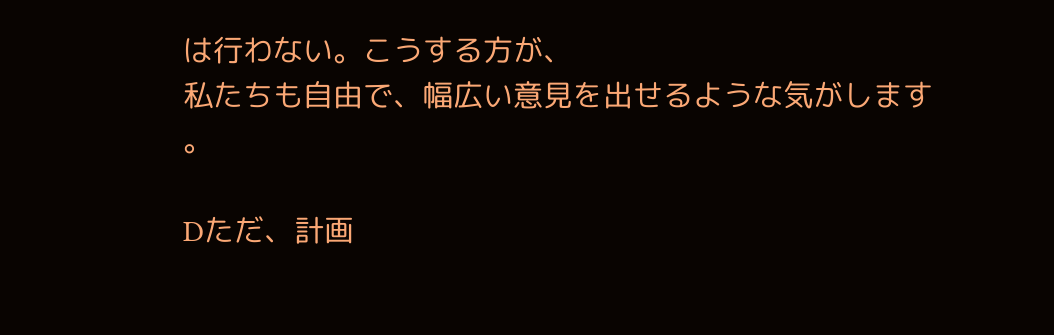は行わない。こうする方が、
私たちも自由で、幅広い意見を出せるような気がします
。

Dただ、計画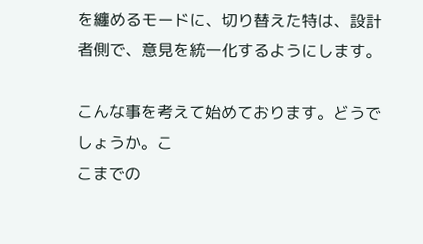を纏めるモードに、切り替えた特は、設計
者側で、意見を統一化するようにします。

こんな事を考えて始めております。どうでしょうか。こ
こまでの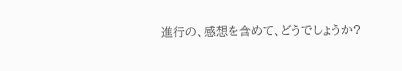進行の、感想を含めて、どうでしょうか?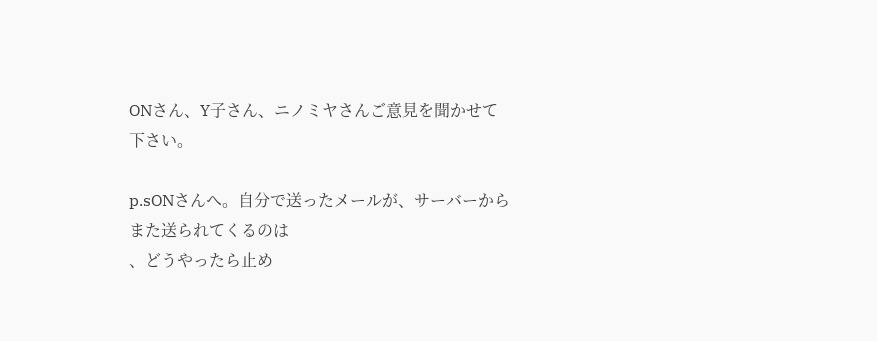ONさん、Y子さん、ニノミヤさんご意見を聞かせて
下さい。

p.sONさんへ。自分で送ったメールが、サーバーから
また送られてくるのは
、どうやったら止め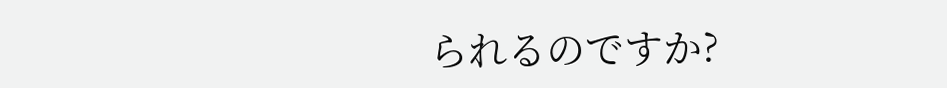られるのですか?